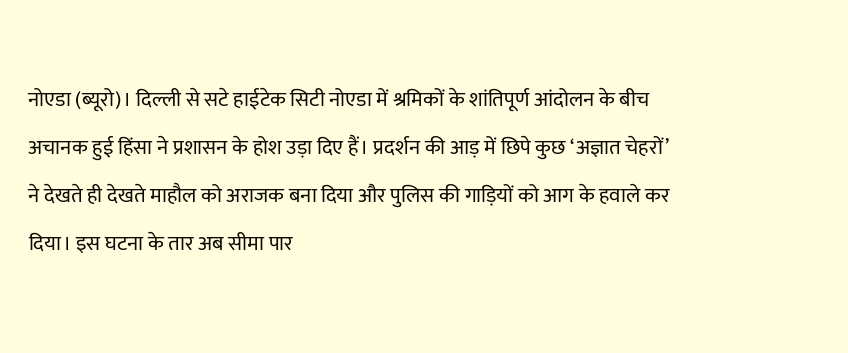नोएडा (ब्यूरो)। दिल्ली से सटे हाईटेक सिटी नोएडा में श्रमिकों के शांतिपूर्ण आंदोलन के बीच अचानक हुई हिंसा ने प्रशासन के होश उड़ा दिए हैं। प्रदर्शन की आड़ में छिपे कुछ ‘अज्ञात चेहरों’ ने देखते ही देखते माहौल को अराजक बना दिया और पुलिस की गाड़ियों को आग के हवाले कर दिया। इस घटना के तार अब सीमा पार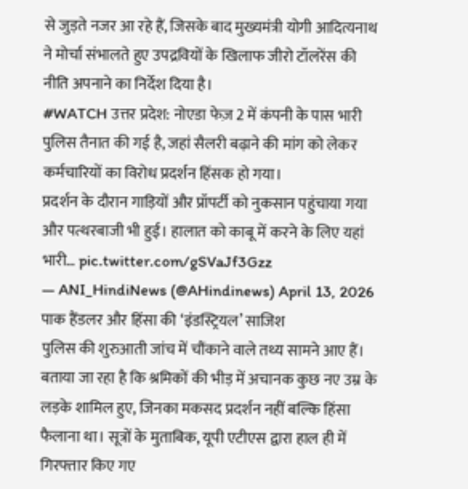से जुड़ते नजर आ रहे हैं, जिसके बाद मुख्यमंत्री योगी आदित्यनाथ ने मोर्चा संभालते हुए उपद्रवियों के खिलाफ जीरो टॉलरेंस की नीति अपनाने का निर्देश दिया है।
#WATCH उत्तर प्रदेश: नोएडा फेज़ 2 में कंपनी के पास भारी पुलिस तैनात की गई है, जहां सैलरी बढ़ाने की मांग को लेकर कर्मचारियों का विरोध प्रदर्शन हिंसक हो गया।
प्रदर्शन के दौरान गाड़ियों और प्रॉपर्टी को नुकसान पहुंचाया गया और पत्थरबाजी भी हुई। हालात को काबू में करने के लिए यहां भारी… pic.twitter.com/gSVaJf3Gzz
— ANI_HindiNews (@AHindinews) April 13, 2026
पाक हैंडलर और हिंसा की ‘इंडस्ट्रियल’ साजिश
पुलिस की शुरुआती जांच में चौंकाने वाले तथ्य सामने आए हैं। बताया जा रहा है कि श्रमिकों की भीड़ में अचानक कुछ नए उम्र के लड़के शामिल हुए, जिनका मकसद प्रदर्शन नहीं बल्कि हिंसा फैलाना था। सूत्रों के मुताबिक, यूपी एटीएस द्वारा हाल ही में गिरफ्तार किए गए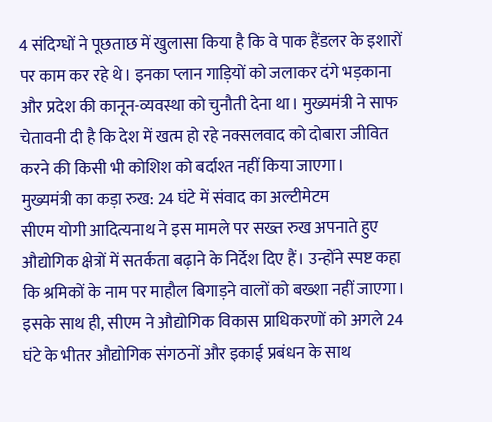4 संदिग्धों ने पूछताछ में खुलासा किया है कि वे पाक हैंडलर के इशारों पर काम कर रहे थे। इनका प्लान गाड़ियों को जलाकर दंगे भड़काना और प्रदेश की कानून-व्यवस्था को चुनौती देना था। मुख्यमंत्री ने साफ चेतावनी दी है कि देश में खत्म हो रहे नक्सलवाद को दोबारा जीवित करने की किसी भी कोशिश को बर्दाश्त नहीं किया जाएगा।
मुख्यमंत्री का कड़ा रुख: 24 घंटे में संवाद का अल्टीमेटम
सीएम योगी आदित्यनाथ ने इस मामले पर सख्त रुख अपनाते हुए औद्योगिक क्षेत्रों में सतर्कता बढ़ाने के निर्देश दिए हैं। उन्होंने स्पष्ट कहा कि श्रमिकों के नाम पर माहौल बिगाड़ने वालों को बख्शा नहीं जाएगा। इसके साथ ही, सीएम ने औद्योगिक विकास प्राधिकरणों को अगले 24 घंटे के भीतर औद्योगिक संगठनों और इकाई प्रबंधन के साथ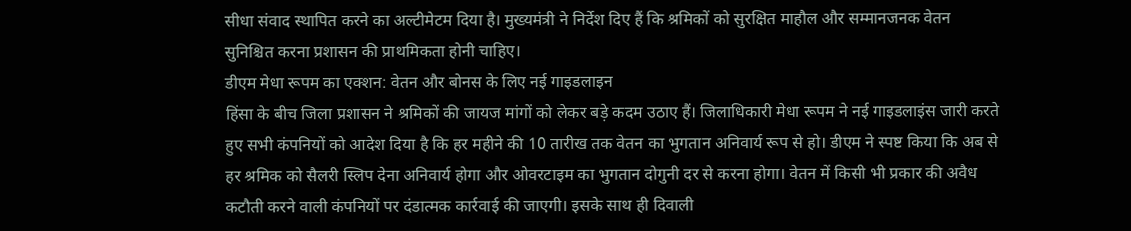सीधा संवाद स्थापित करने का अल्टीमेटम दिया है। मुख्यमंत्री ने निर्देश दिए हैं कि श्रमिकों को सुरक्षित माहौल और सम्मानजनक वेतन सुनिश्चित करना प्रशासन की प्राथमिकता होनी चाहिए।
डीएम मेधा रूपम का एक्शन: वेतन और बोनस के लिए नई गाइडलाइन
हिंसा के बीच जिला प्रशासन ने श्रमिकों की जायज मांगों को लेकर बड़े कदम उठाए हैं। जिलाधिकारी मेधा रूपम ने नई गाइडलाइंस जारी करते हुए सभी कंपनियों को आदेश दिया है कि हर महीने की 10 तारीख तक वेतन का भुगतान अनिवार्य रूप से हो। डीएम ने स्पष्ट किया कि अब से हर श्रमिक को सैलरी स्लिप देना अनिवार्य होगा और ओवरटाइम का भुगतान दोगुनी दर से करना होगा। वेतन में किसी भी प्रकार की अवैध कटौती करने वाली कंपनियों पर दंडात्मक कार्रवाई की जाएगी। इसके साथ ही दिवाली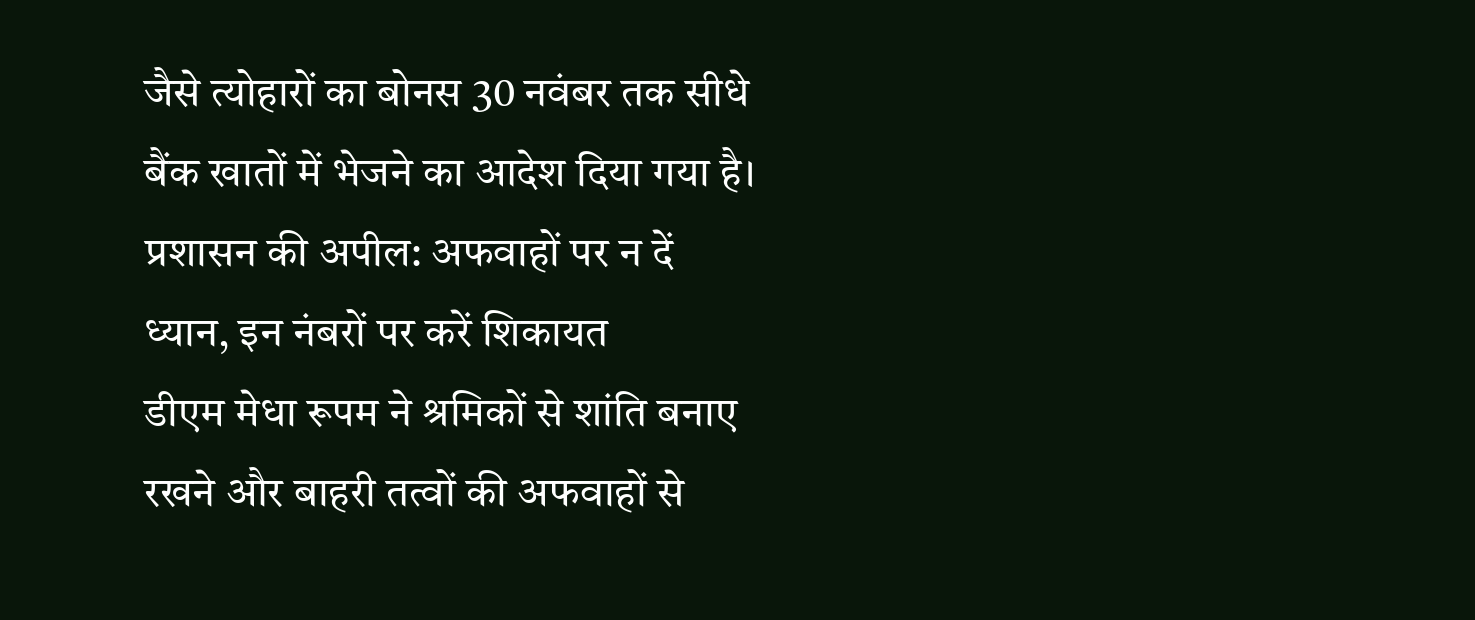जैसे त्योहारों का बोनस 30 नवंबर तक सीधे बैंक खातों में भेजने का आदेश दिया गया है।
प्रशासन की अपील: अफवाहों पर न दें ध्यान, इन नंबरों पर करें शिकायत
डीएम मेधा रूपम ने श्रमिकों से शांति बनाए रखने और बाहरी तत्वों की अफवाहों से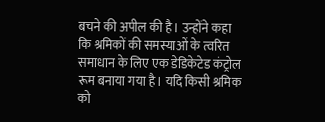बचने की अपील की है। उन्होंने कहा कि श्रमिकों की समस्याओं के त्वरित समाधान के लिए एक डेडिकेटेड कंट्रोल रूम बनाया गया है। यदि किसी श्रमिक को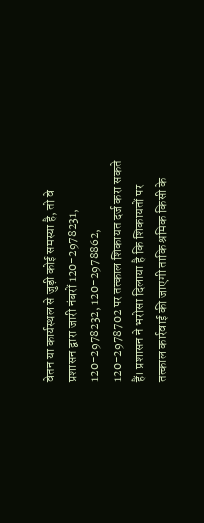वेतन या कार्यस्थल से जुड़ी कोई समस्या है, तो वे प्रशासन द्वारा जारी नंबरों 120-2978231, 120-2978232, 120-2978862, 120-2978702 पर तत्काल शिकायत दर्ज करा सकते हैं। प्रशासन ने भरोसा दिलाया है कि शिकायतों पर तत्काल कार्रवाई की जाएगी ताकि श्रमिक किसी के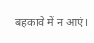बहकावे में न आएं।